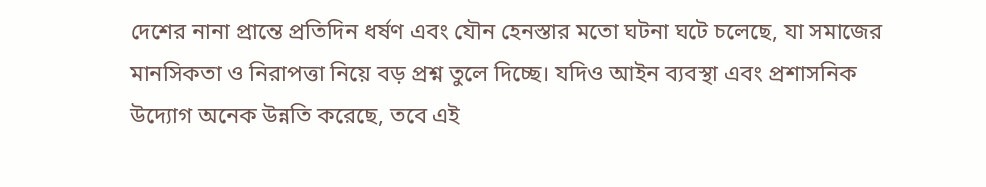দেশের নানা প্রান্তে প্রতিদিন ধর্ষণ এবং যৌন হেনস্তার মতো ঘটনা ঘটে চলেছে, যা সমাজের মানসিকতা ও নিরাপত্তা নিয়ে বড় প্রশ্ন তুলে দিচ্ছে। যদিও আইন ব্যবস্থা এবং প্রশাসনিক উদ্যোগ অনেক উন্নতি করেছে, তবে এই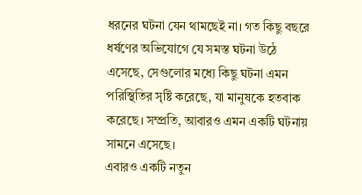ধরনের ঘটনা যেন থামছেই না। গত কিছু বছরে ধর্ষণের অভিযোগে যে সমস্ত ঘটনা উঠে এসেছে, সেগুলোর মধ্যে কিছু ঘটনা এমন পরিস্থিতির সৃষ্টি করেছে, যা মানুষকে হতবাক করেছে। সম্প্রতি, আবারও এমন একটি ঘটনায় সামনে এসেছে।
এবারও একটি নতুন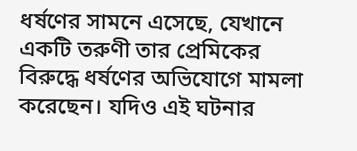ধর্ষণের সামনে এসেছে, যেখানে একটি তরুণী তার প্রেমিকের বিরুদ্ধে ধর্ষণের অভিযোগে মামলা করেছেন। যদিও এই ঘটনার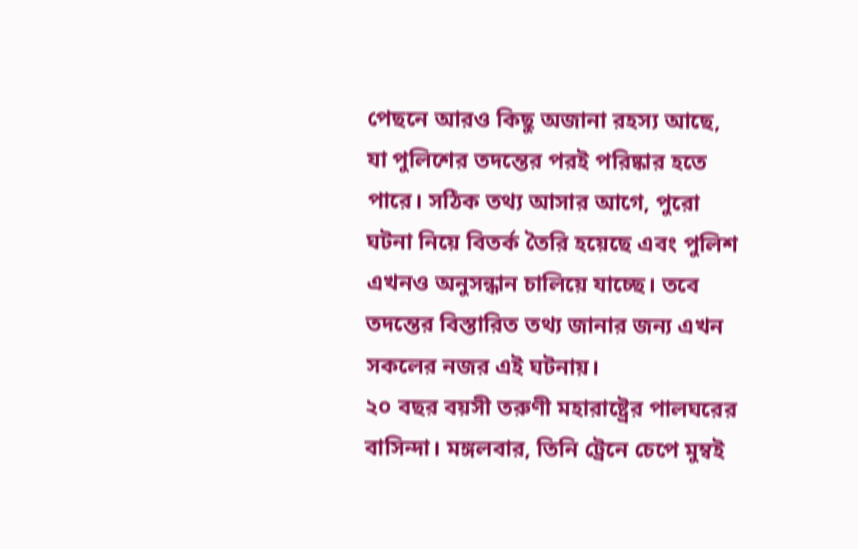পেছনে আরও কিছু অজানা রহস্য আছে, যা পুলিশের তদন্তের পরই পরিষ্কার হতে পারে। সঠিক তথ্য আসার আগে, পুরো ঘটনা নিয়ে বিতর্ক তৈরি হয়েছে এবং পুলিশ এখনও অনুসন্ধান চালিয়ে যাচ্ছে। তবে তদন্তের বিস্তারিত তথ্য জানার জন্য এখন সকলের নজর এই ঘটনায়।
২০ বছর বয়সী তরুণী মহারাষ্ট্রের পালঘরের বাসিন্দা। মঙ্গলবার, তিনি ট্রেনে চেপে মুম্বই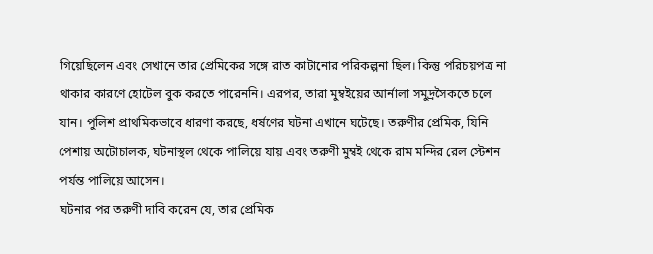গিয়েছিলেন এবং সেখানে তার প্রেমিকের সঙ্গে রাত কাটানোর পরিকল্পনা ছিল। কিন্তু পরিচয়পত্র না থাকার কারণে হোটেল বুক করতে পারেননি। এরপর, তারা মুম্বইয়ের আর্নালা সমুদ্রসৈকতে চলে যান। পুলিশ প্রাথমিকভাবে ধারণা করছে, ধর্ষণের ঘটনা এখানে ঘটেছে। তরুণীর প্রেমিক, যিনি পেশায় অটোচালক, ঘটনাস্থল থেকে পালিয়ে যায় এবং তরুণী মুম্বই থেকে রাম মন্দির রেল স্টেশন পর্যন্ত পালিয়ে আসেন।
ঘটনার পর তরুণী দাবি করেন যে, তার প্রেমিক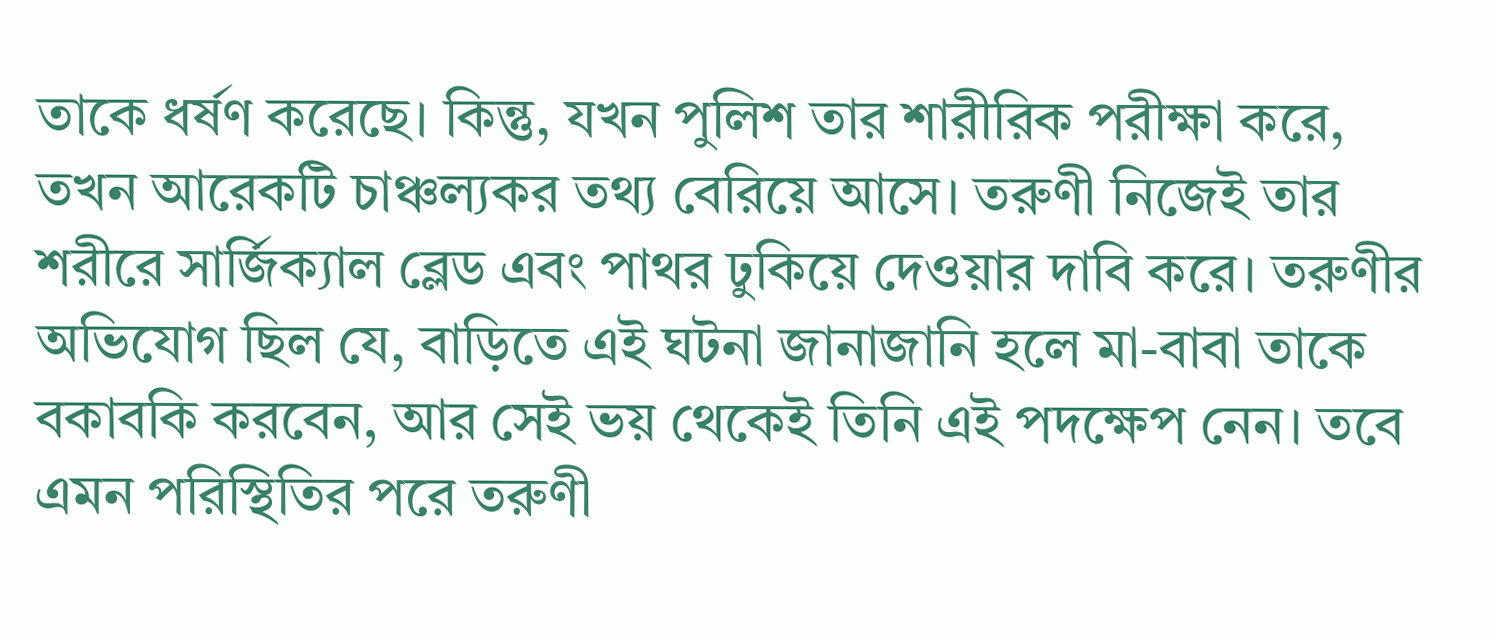তাকে ধর্ষণ করেছে। কিন্তু, যখন পুলিশ তার শারীরিক পরীক্ষা করে, তখন আরেকটি চাঞ্চল্যকর তথ্য বেরিয়ে আসে। তরুণী নিজেই তার শরীরে সার্জিক্যাল ব্লেড এবং পাথর ঢুকিয়ে দেওয়ার দাবি করে। তরুণীর অভিযোগ ছিল যে, বাড়িতে এই ঘটনা জানাজানি হলে মা-বাবা তাকে বকাবকি করবেন, আর সেই ভয় থেকেই তিনি এই পদক্ষেপ নেন। তবে এমন পরিস্থিতির পরে তরুণী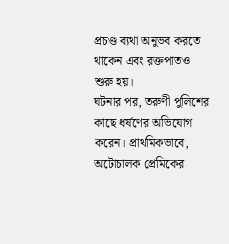প্রচণ্ড ব্যথা অনুভব করতে থাকেন এবং রক্তপাতও শুরু হয়।
ঘটনার পর, তরুণী পুলিশের কাছে ধর্ষণের অভিযোগ করেন। প্রাথমিকভাবে, অটোচালক প্রেমিকের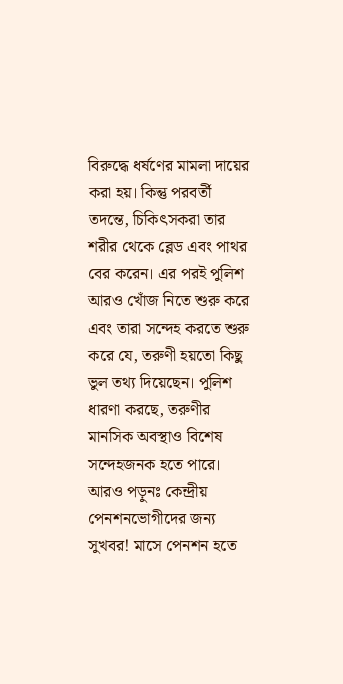বিরুদ্ধে ধর্ষণের মামলা দায়ের করা হয়। কিন্তু পরবর্তী তদন্তে, চিকিৎসকরা তার শরীর থেকে ব্লেড এবং পাথর বের করেন। এর পরই পুলিশ আরও খোঁজ নিতে শুরু করে এবং তারা সন্দেহ করতে শুরু করে যে, তরুণী হয়তো কিছু ভুল তথ্য দিয়েছেন। পুলিশ ধারণা করছে, তরুণীর মানসিক অবস্থাও বিশেষ সন্দেহজনক হতে পারে।
আরও পড়ুনঃ কেন্দ্রীয় পেনশনভোগীদের জন্য সুখবর! মাসে পেনশন হতে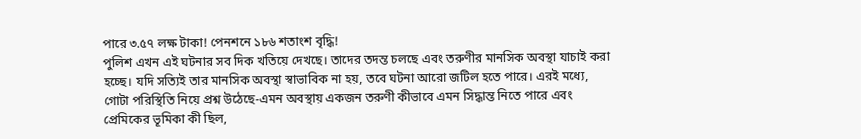পারে ৩.৫৭ লক্ষ টাকা! পেনশনে ১৮৬ শতাংশ বৃদ্ধি!
পুলিশ এখন এই ঘটনার সব দিক খতিয়ে দেখছে। তাদের তদন্ত চলছে এবং তরুণীর মানসিক অবস্থা যাচাই করা হচ্ছে। যদি সত্যিই তার মানসিক অবস্থা স্বাভাবিক না হয়, তবে ঘটনা আরো জটিল হতে পারে। এরই মধ্যে, গোটা পরিস্থিতি নিয়ে প্রশ্ন উঠেছে-এমন অবস্থায় একজন তরুণী কীভাবে এমন সিদ্ধান্ত নিতে পারে এবং প্রেমিকের ভূমিকা কী ছিল,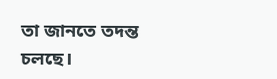তা জানতে তদন্ত চলছে।